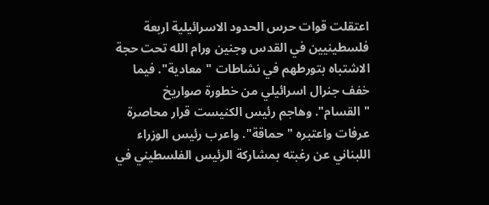اعتقلت قوات حرس الحدود الاسرائيلية اربعة فلسطينيين في القدس وجنين ورام الله تحت حجة الاشتباه بتورطهم في نشاطات "معادية". فيما خفف جنرال اسرائيلي من خطورة صواريخ "القسام". وهاجم رئيس الكنيست قرار محاصرة عرفات واعتبره "حماقة". واعرب رئيس الوزراء اللبناني عن رغبته بمشاركة الرئيس الفلسطيني في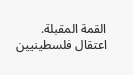القمة المقبلة.
اعتقال فلسطينيين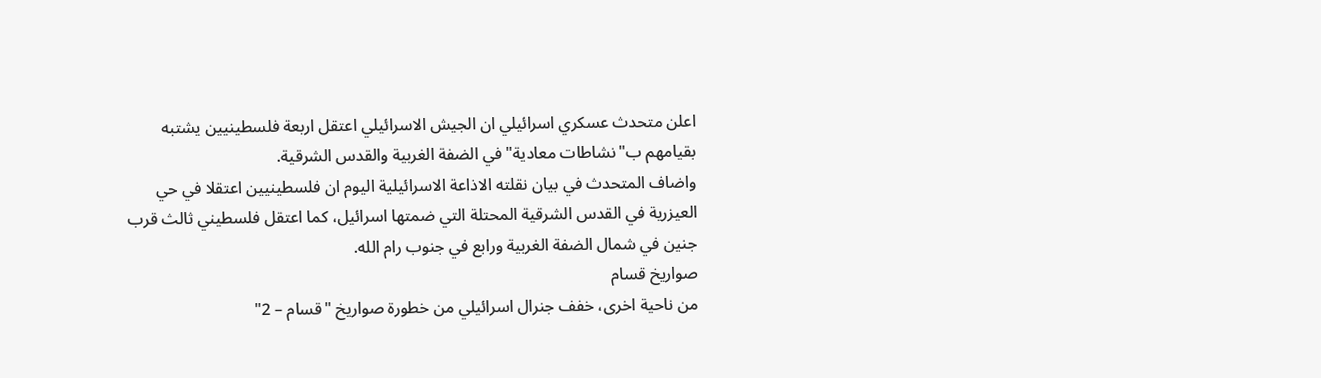اعلن متحدث عسكري اسرائيلي ان الجيش الاسرائيلي اعتقل اربعة فلسطينيين يشتبه بقيامهم ب"نشاطات معادية" في الضفة الغربية والقدس الشرقية.
واضاف المتحدث في بيان نقلته الاذاعة الاسرائيلية اليوم ان فلسطينيين اعتقلا في حي العيزرية في القدس الشرقية المحتلة التي ضمتها اسرائيل، كما اعتقل فلسطيني ثالث قرب جنين في شمال الضفة الغربية ورابع في جنوب رام الله.
صواريخ قسام
من ناحية اخرى، خفف جنرال اسرائيلي من خطورة صواريخ "قسام – 2"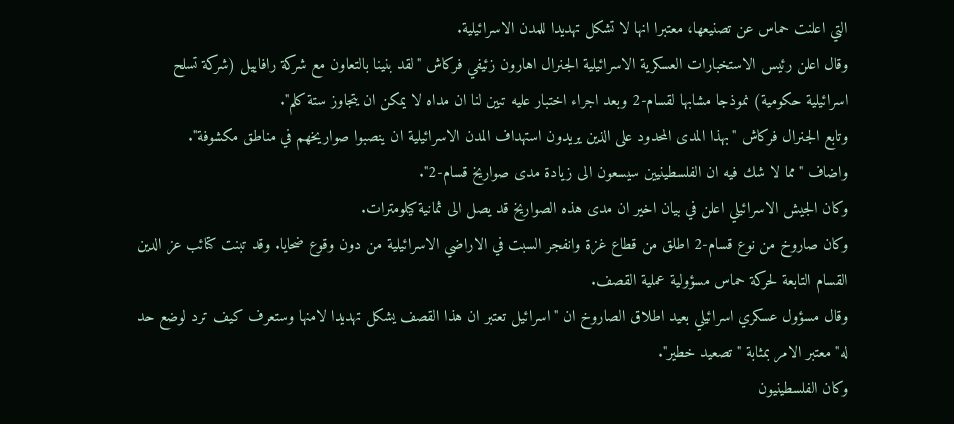التي اعلنت حماس عن تصنيعها، معتبرا انها لا تشكل تهديدا للمدن الاسرائيلية.
وقال اعلن رئيس الاستخبارات العسكرية الاسرائيلية الجنرال اهارون زئيفي فركاش "لقد بنينا بالتعاون مع شركة رافاييل (شركة تسلح اسرائيلية حكومية) نموذجا مشابها لقسام-2 وبعد اجراء اختبار عليه تبين لنا ان مداه لا يمكن ان يتجاوز ستة كلم".
وتابع الجنرال فركاش "بهذا المدى المحدود على الذين يريدون استهداف المدن الاسرائيلية ان ينصبوا صواريخهم في مناطق مكشوفة".
واضاف "مما لا شك فيه ان الفلسطينيين سيسعون الى زيادة مدى صواريخ قسام-2".
وكان الجيش الاسرائيلي اعلن في بيان اخير ان مدى هذه الصواريخ قد يصل الى ثمانية كيلومترات.
وكان صاروخ من نوع قسام-2 اطلق من قطاع غزة وانفجر السبت في الاراضي الاسرائيلية من دون وقوع ضحايا. وقد تبنت كتائب عز الدين القسام التابعة لحركة حماس مسؤولية عملية القصف.
وقال مسؤول عسكري اسرائيلي بعيد اطلاق الصاروخ ان "اسرائيل تعتبر ان هذا القصف يشكل تهديدا لامنها وستعرف كيف ترد لوضع حد له" معتبر الامر بمثابة "تصعيد خطير".
وكان الفلسطينيون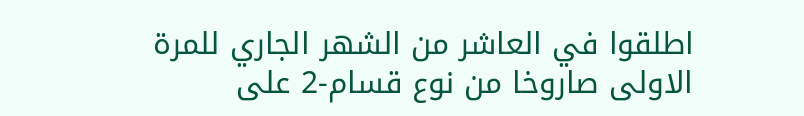اطلقوا في العاشر من الشهر الجاري للمرة الاولى صاروخا من نوع قسام-2 على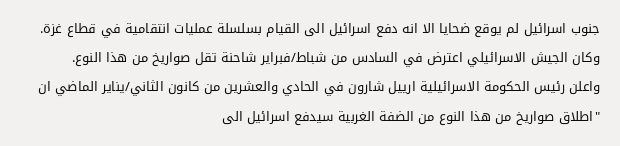جنوب اسرائيل لم يوقع ضحايا الا انه دفع اسرائيل الى القيام بسلسلة عمليات انتقامية في قطاع غزة.
وكان الجيش الاسرائيلي اعترض في السادس من شباط/فبراير شاحنة تقل صواريخ من هذا النوع.
واعلن رئيس الحكومة الاسرائيلية ارييل شارون في الحادي والعشرين من كانون الثاني/يناير الماضي ان "اطلاق صواريخ من هذا النوع من الضفة الغربية سيدفع اسرائيل الى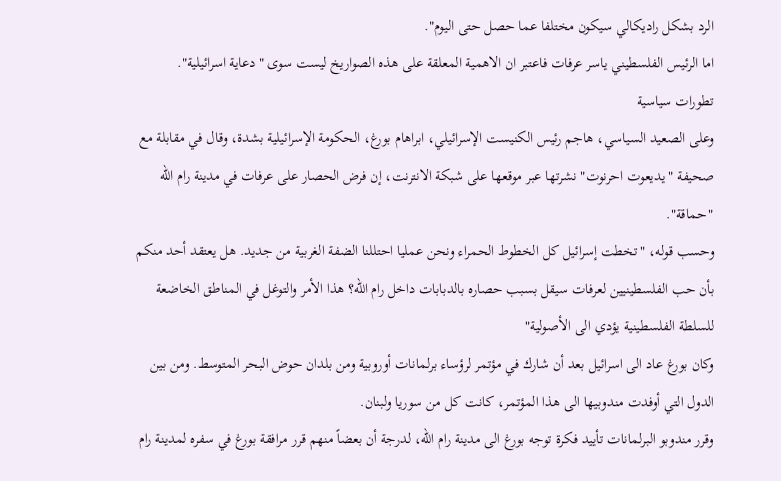الرد بشكل راديكالي سيكون مختلفا عما حصل حتى اليوم".
اما الرئيس الفلسطيني ياسر عرفات فاعتبر ان الاهمية المعلقة على هذه الصواريخ ليست سوى "دعاية اسرائيلية".
تطورات سياسية
وعلى الصعيد السياسي، هاجم رئيس الكنيست الإسرائيلي، ابراهام بورغ، الحكومة الإسرائيلية بشدة، وقال في مقابلة مع صحيفة "يديعوت احرنوت" نشرتها عبر موقعها على شبكة الانترنت، إن فرض الحصار على عرفات في مدينة رام الله "حماقة".
وحسب قوله، "تخطت إسرائيل كل الخطوط الحمراء ونحن عمليا احتللنا الضفة الغربية من جديد. هل يعتقد أحد منكم بأن حب الفلسطينيين لعرفات سيقل بسبب حصاره بالدبابات داخل رام الله؟ هذا الأمر والتوغل في المناطق الخاضعة للسلطة الفلسطينية يؤدي الى الأصولية"
وكان بورغ عاد الى اسرائيل بعد أن شارك في مؤتمر لرؤساء برلمانات أوروبية ومن بلدان حوض البحر المتوسط. ومن بين الدول التي أوفدت مندوبيها الى هذا المؤتمر، كانت كل من سوريا ولبنان.
وقرر مندوبو البرلمانات تأييد فكرة توجه بورغ الى مدينة رام الله، لدرجة أن بعضاً منهم قرر مرافقة بورغ في سفره لمدينة رام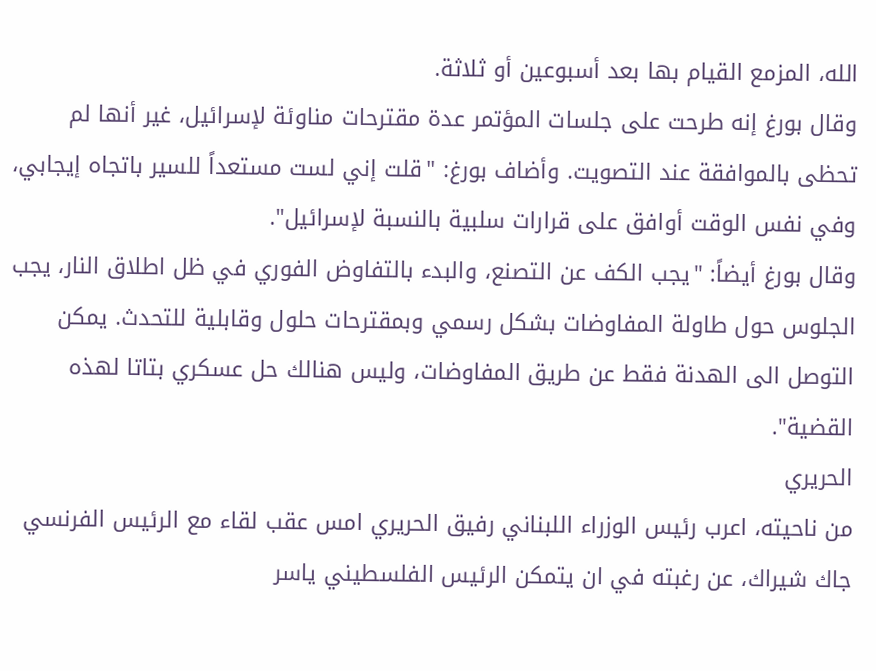الله، المزمع القيام بها بعد أسبوعين أو ثلاثة.
وقال بورغ إنه طرحت على جلسات المؤتمر عدة مقترحات مناوئة لإسرائيل، غير أنها لم تحظى بالموافقة عند التصويت. وأضاف بورغ: "قلت إني لست مستعداً للسير باتجاه إيجابي، وفي نفس الوقت أوافق على قرارات سلبية بالنسبة لإسرائيل".
وقال بورغ أيضاً: "يجب الكف عن التصنع، والبدء بالتفاوض الفوري في ظل اطلاق النار، يجب الجلوس حول طاولة المفاوضات بشكل رسمي وبمقترحات حلول وقابلية للتحدث. يمكن التوصل الى الهدنة فقط عن طريق المفاوضات، وليس هنالك حل عسكري بتاتا لهذه القضية".
الحريري
من ناحيته، اعرب رئيس الوزراء اللبناني رفيق الحريري امس عقب لقاء مع الرئيس الفرنسي جاك شيراك، عن رغبته في ان يتمكن الرئيس الفلسطيني ياسر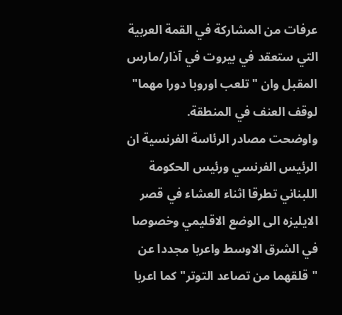عرفات من المشاركة في القمة العربية التي ستعقد في بيروت في آذار/مارس المقبل وان "تلعب اوروبا دورا مهما" لوقف العنف في المنطقة.
واوضحت مصادر الرئاسة الفرنسية ان الرئيس الفرنسي ورئيس الحكومة اللبناني تطرقا اثناء العشاء في قصر الايليزه الى الوضع الاقليمي وخصوصا في الشرق الاوسط واعربا مجددا عن "قلقهما من تصاعد التوتر" كما اعربا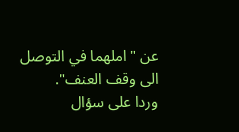عن "املهما في التوصل الى وقف العنف".
وردا على سؤال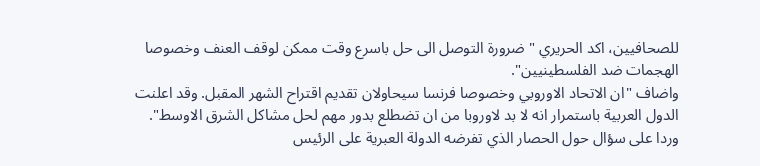للصحافيين، اكد الحريري " ضرورة التوصل الى حل باسرع وقت ممكن لوقف العنف وخصوصا الهجمات ضد الفلسطينيين".
واضاف "ان الاتحاد الاوروبي وخصوصا فرنسا سيحاولان تقديم اقتراح الشهر المقبل. وقد اعلنت الدول العربية باستمرار انه لا بد لاوروبا من ان تضطلع بدور مهم لحل مشاكل الشرق الاوسط".
وردا على سؤال حول الحصار الذي تفرضه الدولة العبرية على الرئيس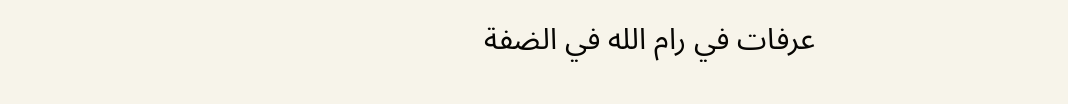عرفات في رام الله في الضفة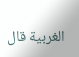الغربية قال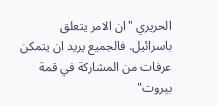الحريري "ان الامر يتعلق باسرائيل. فالجميع يريد ان يتمكن عرفات من المشاركة في قمة بيروت"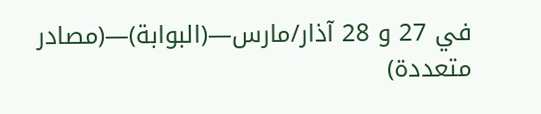في 27 و 28 آذار/مارس—(البوابة)—(مصادر متعددة)